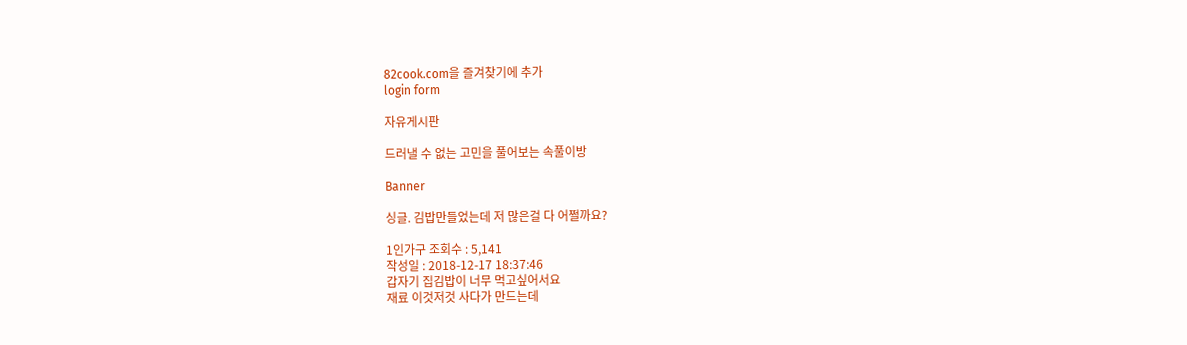82cook.com을 즐겨찾기에 추가
login form

자유게시판

드러낼 수 없는 고민을 풀어보는 속풀이방

Banner

싱글. 김밥만들었는데 저 많은걸 다 어쩔까요?

1인가구 조회수 : 5,141
작성일 : 2018-12-17 18:37:46
갑자기 집김밥이 너무 먹고싶어서요
재료 이것저것 사다가 만드는데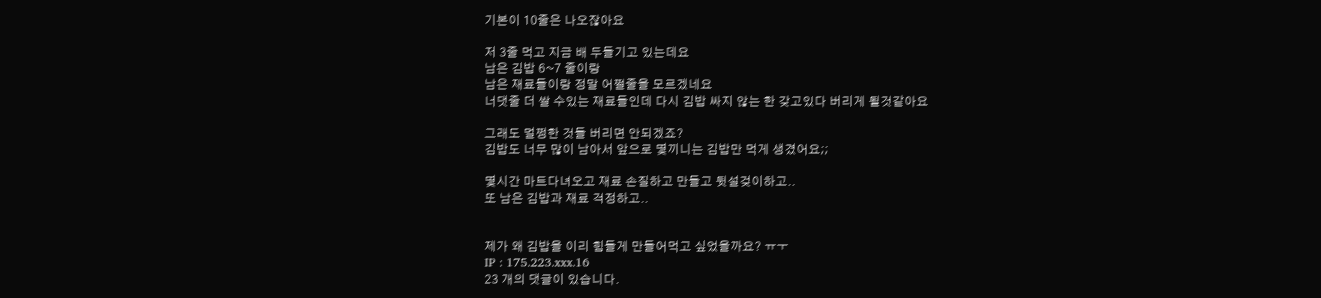기본이 10줄은 나오잖아요

저 3줄 먹고 지금 배 두들기고 있는데요
남은 김밥 6~7 줄이랑
남은 재료들이랑 정말 어쩔줄을 모르겠네요
너댓줄 더 쌀 수있는 재료들인데 다시 김밥 싸지 않는 한 갖고있다 버리게 될것같아요

그래도 멀쩡한 것들 버리면 안되겠죠?
김밥도 너무 많이 남아서 앞으로 몇끼니는 김밥만 먹게 생겼어요;;

몇시간 마트다녀오고 재료 손질하고 만들고 뒷설겆이하고..
또 남은 김밥과 재료 걱정하고..


제가 왜 김밥을 이리 힘들게 만들어먹고 싶었을까요? ㅠㅜ
IP : 175.223.xxx.16
23 개의 댓글이 있습니다.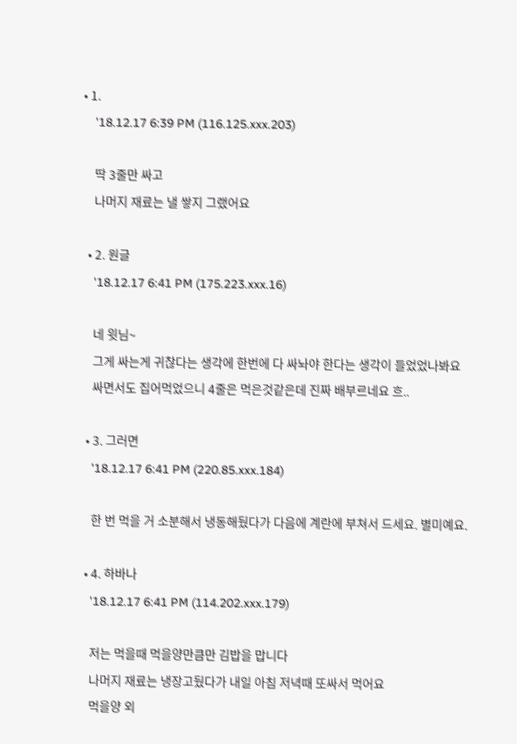• 1.
    '18.12.17 6:39 PM (116.125.xxx.203)

    딱 3줄만 싸고
    나머지 재료는 낼 쌓지 그랬어요

  • 2. 원글
    '18.12.17 6:41 PM (175.223.xxx.16)

    네 윗님~
    그게 싸는게 귀찮다는 생각에 한번에 다 싸놔야 한다는 생각이 들었었나봐요
    싸면서도 집어먹었으니 4줄은 먹은것같은데 진짜 배부르네요 흐..

  • 3. 그러면
    '18.12.17 6:41 PM (220.85.xxx.184)

    한 번 먹을 거 소분해서 냉동해뒀다가 다음에 계란에 부쳐서 드세요. 별미예요.

  • 4. 하바나
    '18.12.17 6:41 PM (114.202.xxx.179)

    저는 먹을때 먹을양만큼만 김밥을 맙니다
    나머지 재료는 냉장고뒀다가 내일 아침 저녁때 또싸서 먹어요
    먹을양 외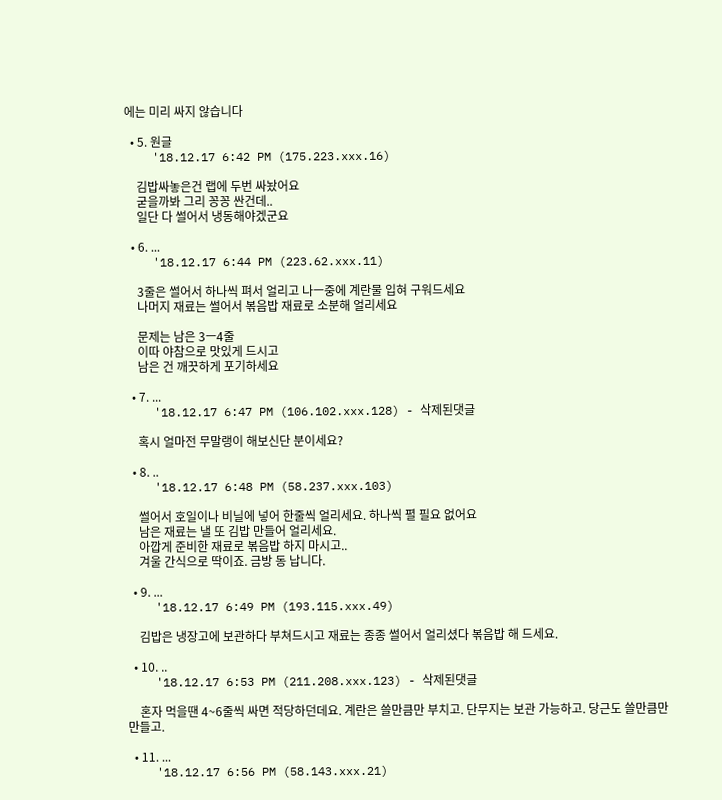에는 미리 싸지 않습니다

  • 5. 원글
    '18.12.17 6:42 PM (175.223.xxx.16)

    김밥싸놓은건 랩에 두번 싸놨어요
    굳을까봐 그리 꽁꽁 싼건데..
    일단 다 썰어서 냉동해야겠군요

  • 6. ...
    '18.12.17 6:44 PM (223.62.xxx.11)

    3줄은 썰어서 하나씩 펴서 얼리고 나ㅡ중에 계란물 입혀 구워드세요
    나머지 재료는 썰어서 볶음밥 재료로 소분해 얼리세요

    문제는 남은 3ㅡ4줄
    이따 야참으로 맛있게 드시고
    남은 건 깨끗하게 포기하세요

  • 7. ...
    '18.12.17 6:47 PM (106.102.xxx.128) - 삭제된댓글

    혹시 얼마전 무말랭이 해보신단 분이세요?

  • 8. ..
    '18.12.17 6:48 PM (58.237.xxx.103)

    썰어서 호일이나 비닐에 넣어 한줄씩 얼리세요. 하나씩 펼 필요 없어요
    남은 재료는 낼 또 김밥 만들어 얼리세요.
    아깝게 준비한 재료로 볶음밥 하지 마시고..
    겨울 간식으로 딱이죠. 금방 동 납니다.

  • 9. ...
    '18.12.17 6:49 PM (193.115.xxx.49)

    김밥은 냉장고에 보관하다 부쳐드시고 재료는 종종 썰어서 얼리셨다 볶음밥 해 드세요.

  • 10. ..
    '18.12.17 6:53 PM (211.208.xxx.123) - 삭제된댓글

    혼자 먹을땐 4~6줄씩 싸면 적당하던데요. 계란은 쓸만큼만 부치고. 단무지는 보관 가능하고. 당근도 쓸만큼만 만들고.

  • 11. ...
    '18.12.17 6:56 PM (58.143.xxx.21)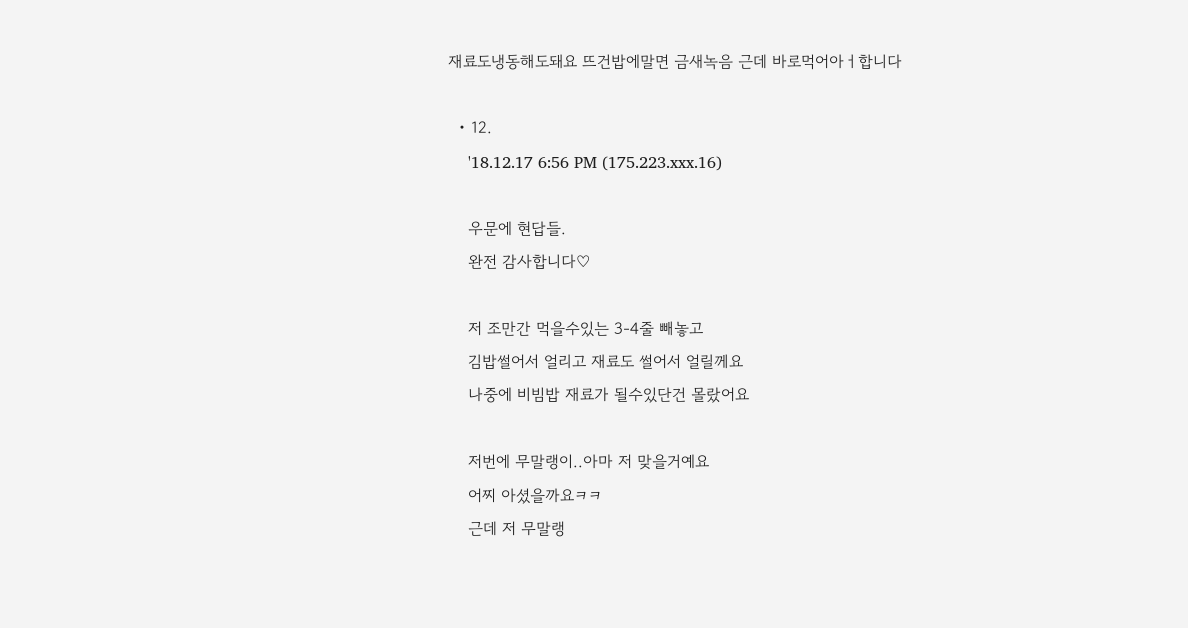재료도냉동해도돼요 뜨건밥에말면 금새녹음 근데 바로먹어아ㅓ합니다

  • 12.
    '18.12.17 6:56 PM (175.223.xxx.16)

    우문에 현답들.
    완전 감사합니다♡

    저 조만간 먹을수있는 3-4줄 빼놓고
    김밥썰어서 얼리고 재료도 썰어서 얼릴께요
    나중에 비빔밥 재료가 될수있단건 몰랐어요

    저번에 무말랭이..아마 저 맞을거예요
    어찌 아셨을까요ㅋㅋ
    근데 저 무말랭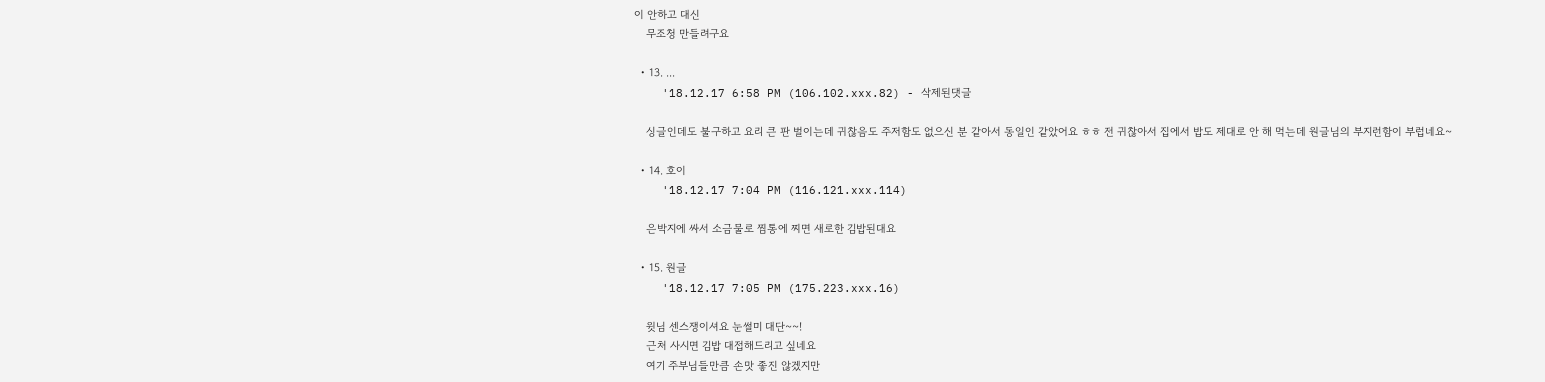이 안하고 대신
    무조청 만들려구요

  • 13. ...
    '18.12.17 6:58 PM (106.102.xxx.82) - 삭제된댓글

    싱글인데도 불구하고 요리 큰 판 벌이는데 귀찮음도 주저함도 없으신 분 같아서 동일인 같았어요 ㅎㅎ 전 귀찮아서 집에서 밥도 제대로 안 해 먹는데 원글님의 부지런함이 부럽네요~

  • 14. 호이
    '18.12.17 7:04 PM (116.121.xxx.114)

    은박지에 싸서 소금물로 찜통에 찌면 새로한 김밥된대요

  • 15. 원글
    '18.12.17 7:05 PM (175.223.xxx.16)

    윗님 센스쟁이셔요 눈썰미 대단~~!
    근처 사시면 김밥 대접해드리고 싶네요
    여기 주부님들만큼 손맛 좋진 않겠지만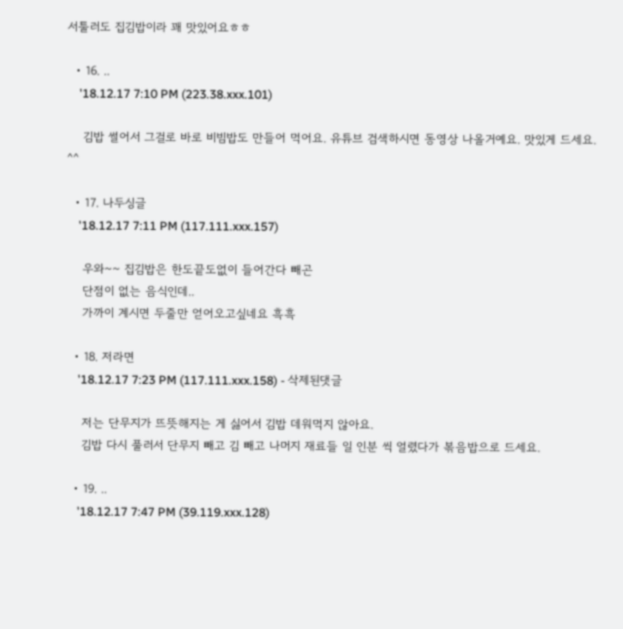서툴러도 집김밥이라 꽤 맛있어요ㅎㅎ

  • 16. ..
    '18.12.17 7:10 PM (223.38.xxx.101)

    김밥 썰어서 그걸로 바로 비빔밥도 만들어 먹어요. 유튜브 검색하시면 동영상 나올거예요. 맛있게 드세요. ^^

  • 17. 나두싱글
    '18.12.17 7:11 PM (117.111.xxx.157)

    우와~~ 집김밥은 한도끝도없이 들어간다 빼곤
    단점이 없는 음식인데..
    가까이 계시면 두줄만 얻어오고싶네요 흑흑

  • 18. 저라면
    '18.12.17 7:23 PM (117.111.xxx.158) - 삭제된댓글

    저는 단무지가 뜨뜻해지는 게 싫어서 김밥 데워먹지 않아요.
    김밥 다시 풀러서 단무지 빼고 김 빼고 나머지 재료들 일 인분 씩 얼렸다가 볶음밥으로 드세요.

  • 19. ..
    '18.12.17 7:47 PM (39.119.xxx.128)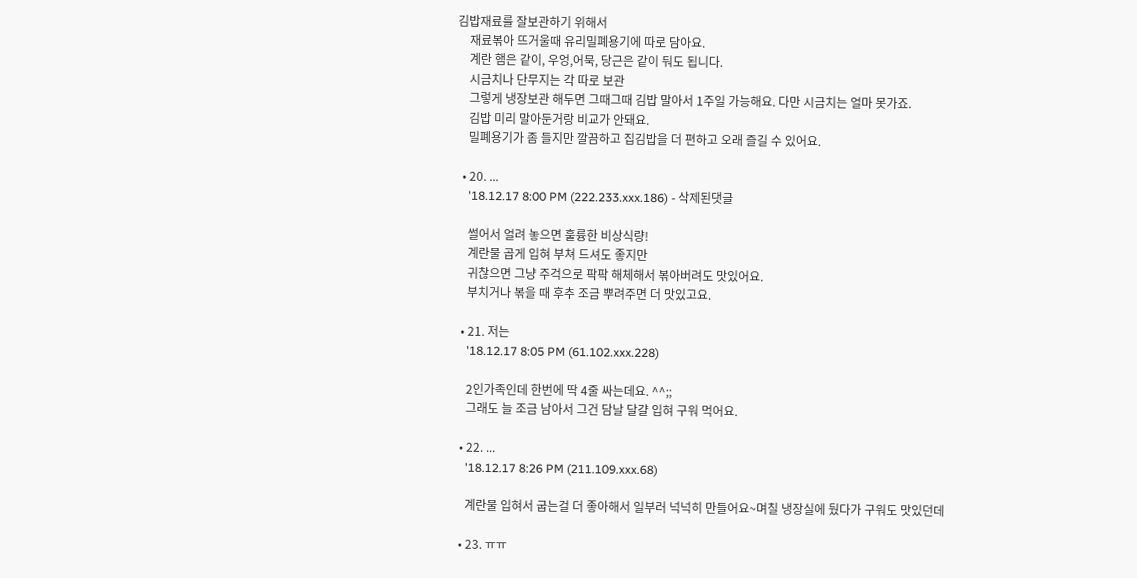김밥재료를 잘보관하기 위해서
    재료볶아 뜨거울때 유리밀폐용기에 따로 담아요.
    계란 햄은 같이, 우엉,어묵, 당근은 같이 둬도 됩니다.
    시금치나 단무지는 각 따로 보관
    그렇게 냉장보관 해두면 그때그때 김밥 말아서 1주일 가능해요. 다만 시금치는 얼마 못가죠.
    김밥 미리 말아둔거랑 비교가 안돼요.
    밀폐용기가 좀 들지만 깔끔하고 집김밥을 더 편하고 오래 즐길 수 있어요.

  • 20. ...
    '18.12.17 8:00 PM (222.233.xxx.186) - 삭제된댓글

    썰어서 얼려 놓으면 훌륭한 비상식량!
    계란물 곱게 입혀 부쳐 드셔도 좋지만
    귀찮으면 그냥 주걱으로 팍팍 해체해서 볶아버려도 맛있어요.
    부치거나 볶을 때 후추 조금 뿌려주면 더 맛있고요.

  • 21. 저는
    '18.12.17 8:05 PM (61.102.xxx.228)

    2인가족인데 한번에 딱 4줄 싸는데요. ^^;;
    그래도 늘 조금 남아서 그건 담날 달걀 입혀 구워 먹어요.

  • 22. ...
    '18.12.17 8:26 PM (211.109.xxx.68)

    계란물 입혀서 굽는걸 더 좋아해서 일부러 넉넉히 만들어요~며칠 냉장실에 뒀다가 구워도 맛있던데

  • 23. ㅠㅠ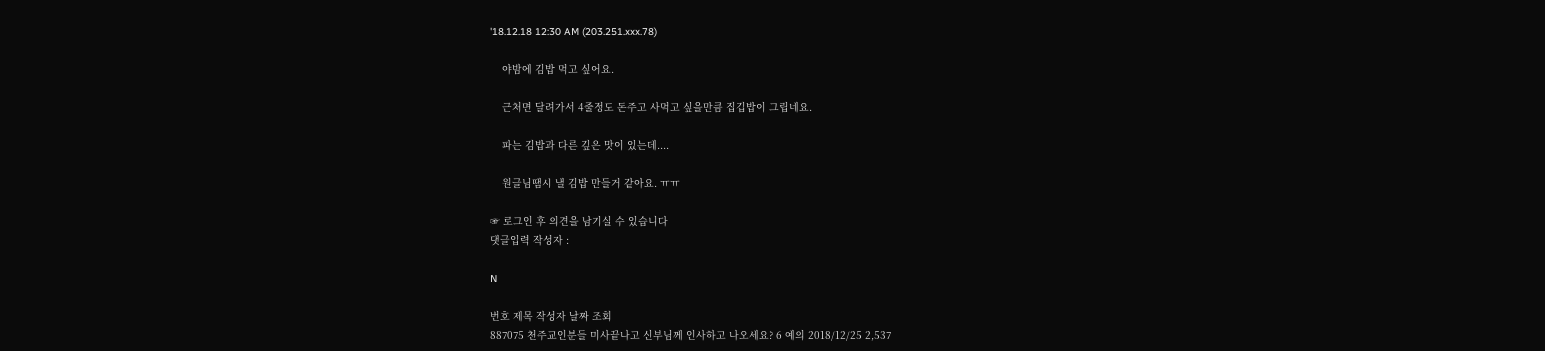'18.12.18 12:30 AM (203.251.xxx.78)

    야밤에 김밥 먹고 싶어요.

    근처면 달려가서 4줄정도 돈주고 사먹고 싶을만큼 집깁밥이 그립네요.

    파는 김밥과 다른 깊은 맛이 있는데....

    원글님땜시 낼 김밥 만들거 같아요. ㅠㅠ

☞ 로그인 후 의견을 남기실 수 있습니다
댓글입력 작성자 :

N

번호 제목 작성자 날짜 조회
887075 천주교인분들 미사끝나고 신부님께 인사하고 나오세요? 6 예의 2018/12/25 2,537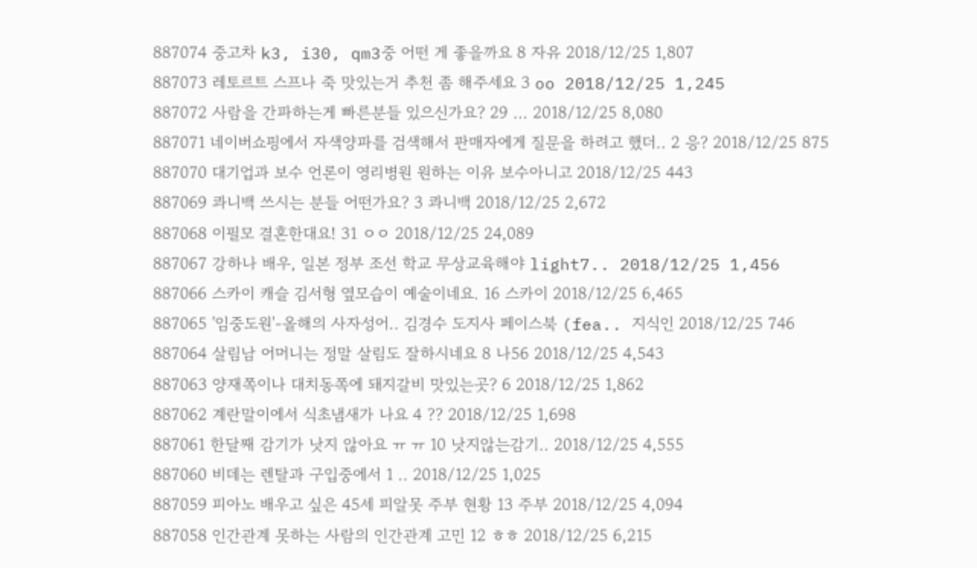887074 중고차 k3, i30, qm3중 어떤 게 좋을까요 8 자유 2018/12/25 1,807
887073 레토르트 스프나 죽 맛있는거 추천 좀 해주세요 3 oo 2018/12/25 1,245
887072 사람을 간파하는게 빠른분들 있으신가요? 29 ... 2018/12/25 8,080
887071 네이버쇼핑에서 자색양파를 검색해서 판매자에게 질문을 하려고 했더.. 2 응? 2018/12/25 875
887070 대기업과 보수 언론이 영리병원 원하는 이유 보수아니고 2018/12/25 443
887069 콰니백 쓰시는 분들 어떤가요? 3 콰니백 2018/12/25 2,672
887068 이필모 결혼한대요! 31 ㅇㅇ 2018/12/25 24,089
887067 강하나 배우, 일본 정부 조선 학교 무상교육해야 light7.. 2018/12/25 1,456
887066 스카이 캐슬 김서형 옆모습이 예술이네요. 16 스카이 2018/12/25 6,465
887065 '임중도원'-올해의 사자성어.. 김경수 도지사 페이스북 (fea.. 지식인 2018/12/25 746
887064 살림남 어머니는 정말 살림도 잘하시네요 8 나56 2018/12/25 4,543
887063 양재쪽이나 대치동쪽에 돼지갈비 맛있는곳? 6 2018/12/25 1,862
887062 계란말이에서 식초냄새가 나요 4 ?? 2018/12/25 1,698
887061 한달째 감기가 낫지 않아요 ㅠ ㅠ 10 낫지않는감기.. 2018/12/25 4,555
887060 비데는 렌탈과 구입중에서 1 .. 2018/12/25 1,025
887059 피아노 배우고 싶은 45세 피알못 주부 현황 13 주부 2018/12/25 4,094
887058 인간관계 못하는 사람의 인간관계 고민 12 ㅎㅎ 2018/12/25 6,215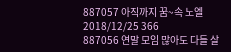887057 아직까지 꿈~속 노엘 2018/12/25 366
887056 연말 모임 많아도 다들 살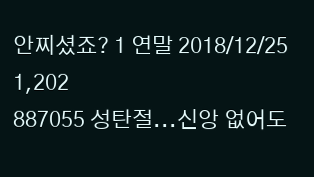안찌셨죠? 1 연말 2018/12/25 1,202
887055 성탄절...신앙 없어도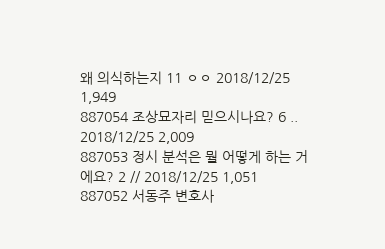왜 의식하는지 11 ㅇㅇ 2018/12/25 1,949
887054 조상묘자리 믿으시나요? 6 .. 2018/12/25 2,009
887053 정시 분석은 뭘 어떻게 하는 거에요? 2 // 2018/12/25 1,051
887052 서동주 변호사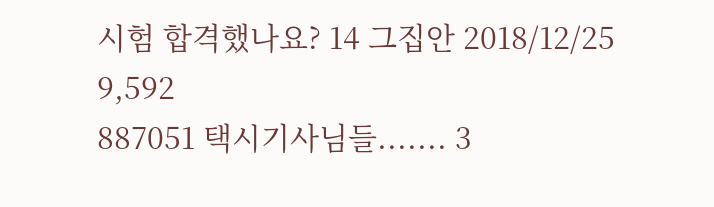시험 합격했나요? 14 그집안 2018/12/25 9,592
887051 택시기사님들....... 3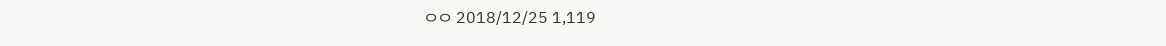ㅇㅇ 2018/12/25 1,119